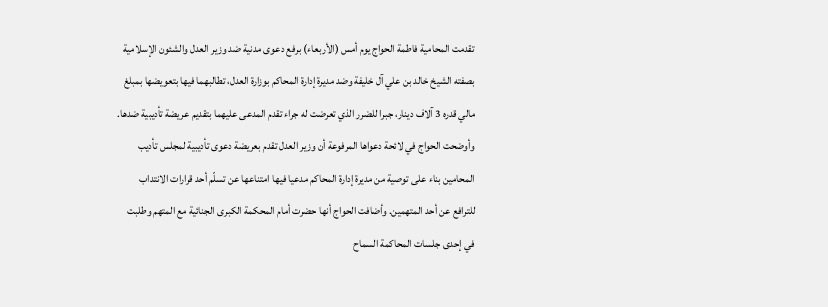تقدمت المحامية فاطمة الحواج يوم أمس (الأربعاء) برفع دعوى مدنية ضد وزير العدل والشئون الإسلامية بصفته الشيخ خالد بن علي آل خليفة وضد مديرة إدارة المحاكم بوزارة العدل، تطالبهما فيها بتعويضها بمبلغ مالي قدره 3 آلاف دينار، جبرا للضرر الذي تعرضت له جراء تقدم المدعى عليهما بتقديم عريضة تأديبية ضدها.
وأوضحت الحواج في لائحة دعواها المرفوعة أن وزير العدل تقدم بعريضة دعوى تأديبية لمجلس تأديب المحامين بناء على توصية من مديرة إدارة المحاكم مدعيا فيها امتناعها عن تسلّم أحد قرارات الانتداب للترافع عن أحد المتهمين. وأضافت الحواج أنها حضرت أمام المحكمة الكبرى الجنائية مع المتهم وطلبت في إحدى جلسات المحاكمة السماح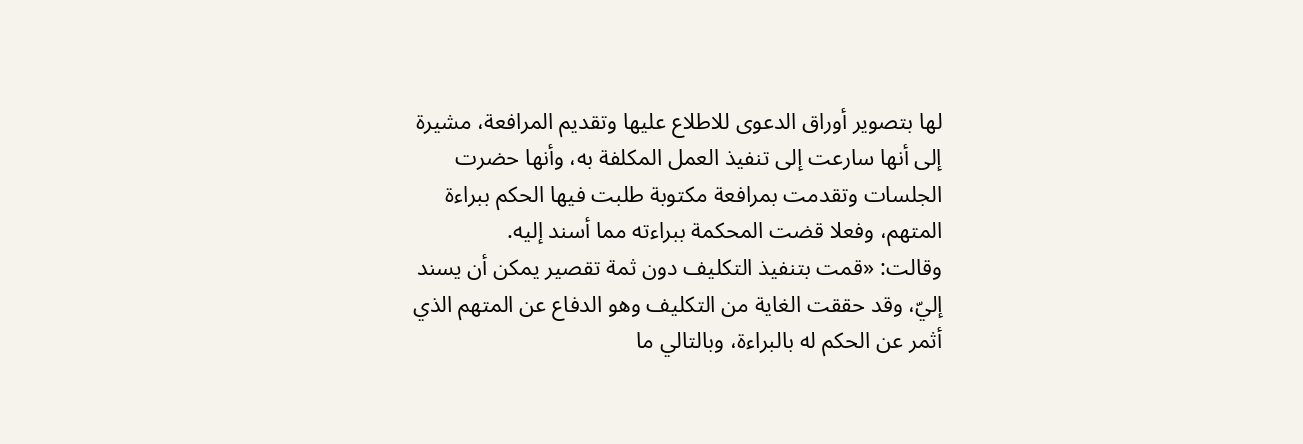لها بتصوير أوراق الدعوى للاطلاع عليها وتقديم المرافعة، مشيرة إلى أنها سارعت إلى تنفيذ العمل المكلفة به، وأنها حضرت الجلسات وتقدمت بمرافعة مكتوبة طلبت فيها الحكم ببراءة المتهم، وفعلا قضت المحكمة ببراءته مما أسند إليه.
وقالت: «قمت بتنفيذ التكليف دون ثمة تقصير يمكن أن يسند إليّ، وقد حققت الغاية من التكليف وهو الدفاع عن المتهم الذي أثمر عن الحكم له بالبراءة، وبالتالي ما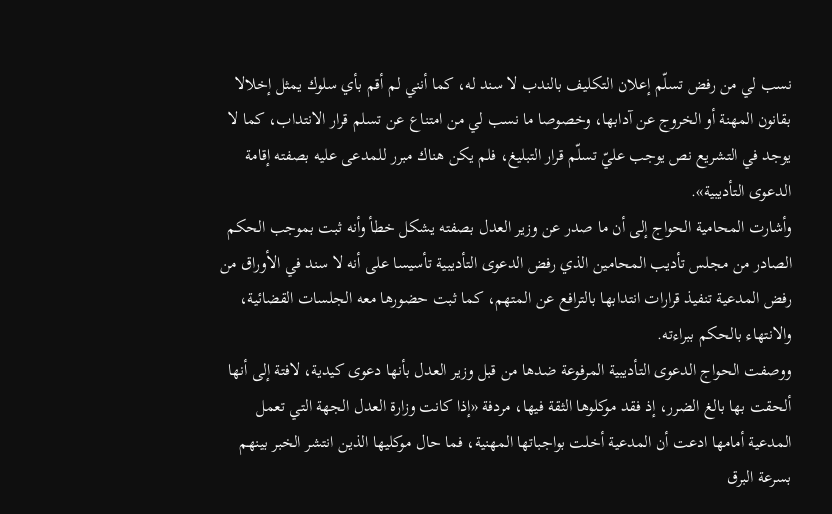نسب لي من رفض تسلّم إعلان التكليف بالندب لا سند له، كما أنني لم أقم بأي سلوك يمثل إخلالا بقانون المهنة أو الخروج عن آدابها، وخصوصا ما نسب لي من امتناع عن تسلم قرار الانتداب، كما لا يوجد في التشريع نص يوجب عليّ تسلّم قرار التبليغ، فلم يكن هناك مبرر للمدعى عليه بصفته إقامة الدعوى التأديبية».
وأشارت المحامية الحواج إلى أن ما صدر عن وزير العدل بصفته يشكل خطأ وأنه ثبت بموجب الحكم الصادر من مجلس تأديب المحامين الذي رفض الدعوى التأديبية تأسيسا على أنه لا سند في الأوراق من رفض المدعية تنفيذ قرارات انتدابها بالترافع عن المتهم، كما ثبت حضورها معه الجلسات القضائية، والانتهاء بالحكم ببراءته.
ووصفت الحواج الدعوى التأديبية المرفوعة ضدها من قبل وزير العدل بأنها دعوى كيدية، لافتة إلى أنها ألحقت بها بالغ الضرر، إذ فقد موكلوها الثقة فيها، مردفة «إذا كانت وزارة العدل الجهة التي تعمل المدعية أمامها ادعت أن المدعية أخلت بواجباتها المهنية، فما حال موكليها الذين انتشر الخبر بينهم بسرعة البرق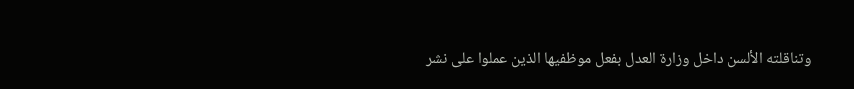وتناقلته الألسن داخل وزارة العدل بفعل موظفيها الذين عملوا على نشر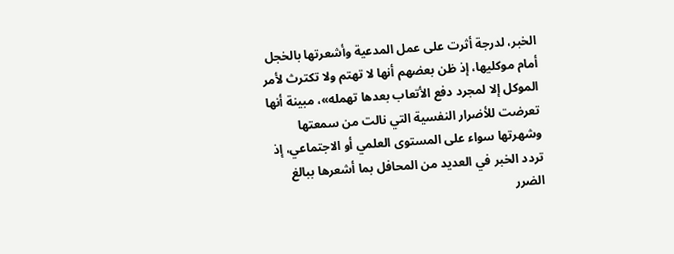الخبر، لدرجة أثرت على عمل المدعية وأشعرتها بالخجل أمام موكليها، إذ ظن بعضهم أنها لا تهتم ولا تكترث لأمر الموكل إلا لمجرد دفع الأتعاب بعدها تهمله»، مبينة أنها تعرضت للأضرار النفسية التي نالت من سمعتها وشهرتها سواء على المستوى العلمي أو الاجتماعي، إذ تردد الخبر في العديد من المحافل بما أشعرها ببالغ الضرر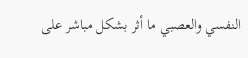النفسي والعصبي ما أثر بشكل مباشر على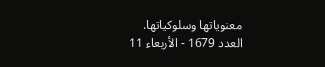معنوياتها وسلوكياتها.
العدد 1679 - الأربعاء 11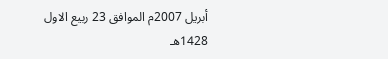أبريل 2007م الموافق 23 ربيع الاول 1428هـ